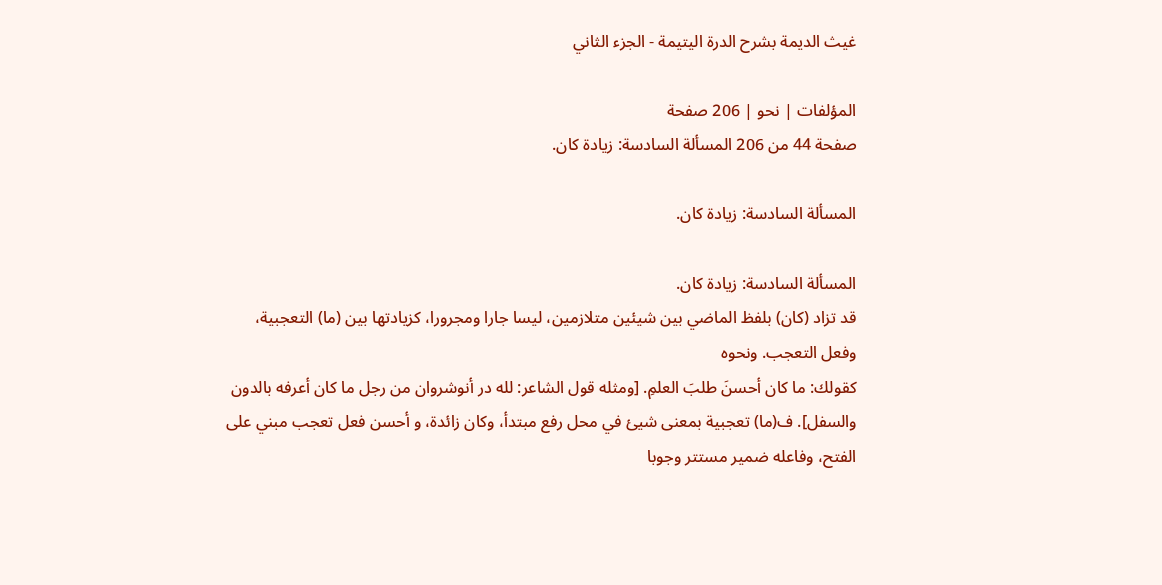غيث الديمة بشرح الدرة اليتيمة - الجزء الثاني

المؤلفات | نحو | 206 صفحة
صفحة 44 من 206 المسألة السادسة: زيادة كان.

المسألة السادسة: زيادة كان.

المسألة السادسة: زيادة كان.
قد تزاد (كان) بلفظ الماضي بين شيئين متلازمين، ليسا جارا ومجرورا، كزيادتها بين (ما) التعجبية، وفعل التعجب. ونحوه
كقولك: ما كان أحسنَ طلبَ العلمِ. [ومثله قول الشاعر: لله در أنوشروان من رجل ما كان أعرفه بالدون والسفل]. ف(ما) تعجبية بمعنى شيئ في محل رفع مبتدأ، وكان زائدة، و أحسن فعل تعجب مبني على الفتح، وفاعله ضمير مستتر وجوبا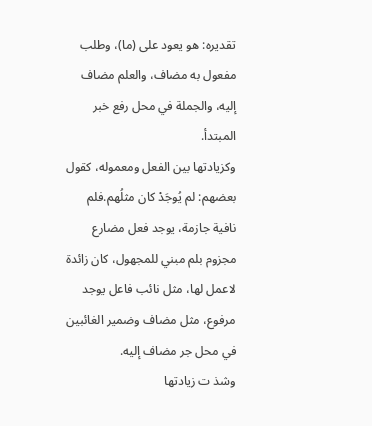تقديره: هو يعود على (ما)، وطلب مفعول به مضاف، والعلم مضاف إليه، والجملة في محل رفع خبر المبتدأ.
وكزيادتها بين الفعل ومعموله، كقول بعضهم: لم يُوجَدْ كان مثلُهم.فلم نافية جازمة، يوجد فعل مضارع مجزوم بلم مبني للمجهول، كان زائدة لاعمل لها، مثل نائب فاعل يوجد مرفوع، مثل مضاف وضمير الغائبين في محل جر مضاف إليه.
وشذ ت زيادتها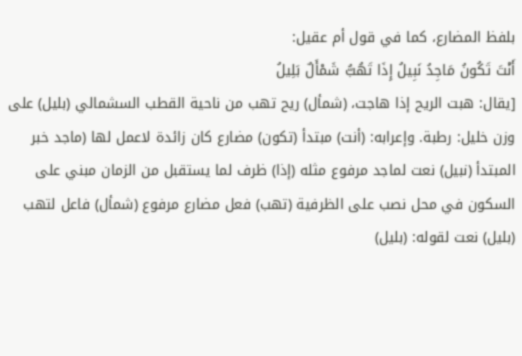بلفظ المضارع، كما في قول أم عقيل:
أَنْتَ تَكُونُ مَاجِدُ نَبِيلُ إِذَا تَهُبُّ شَمْأَلٌ بَلِيلُ
[يقال: هبت الريح إذا هاجت، (شمأل) ريح تهب من ناحية القطب السشمالي (بليل) على وزن خليل: رطبة. وإعرابه: (أنت) مبتدأ (تكون) مضارع كان زائدة لاعمل لها (ماجد خبر المبتدأ (نبيل) نعت لماجد مرفوع مثله (إذا) ظرف لما يستقبل من الزمان مبني على السكون في محل نصب على الظرفية (تهب) فعل مضارع مرفوع (شمأل) فاعل لتهب (بليل) نعت لقوله: (بليل)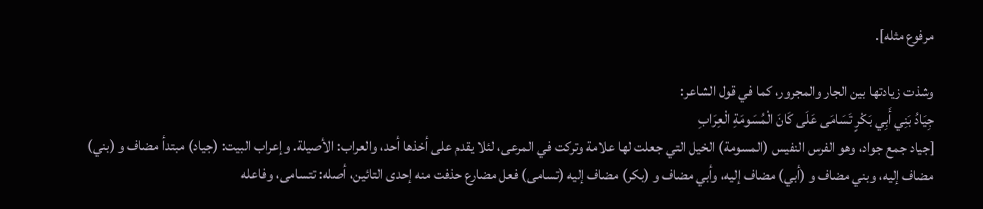مرفوع مثله].

وشذت زيادتها بين الجار والمجرور، كما في قول الشاعر:
جِيَادُ بَنِي أَبِي بَكْرٍ تَسَامَى عَلَى كَانَ الْمُسَومَةِ الْعِرَابِ
[جياد جمع جواد، وهو الفرس النفيس (المسومة) الخيل التي جعلت لها علامة وتركت في المرعى، لئلا يقدم على أخذها أحد، والعراب: الأصيلة. وإعراب البيت: (جياد) مبتدأ مضاف و (بني) مضاف إليه، وبني مضاف و (أبي) مضاف إليه، وأبي مضاف و (بكر) مضاف إليه (تسامى) فعل مضارع حذفت منه إحدى التائين، أصله: تتسامى، وفاعله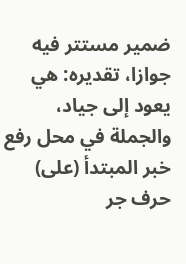ضمير مستتر فيه جوازا، تقديره: هي يعود إلى جياد، والجملة في محل رفع خبر المبتدأ (على) حرف جر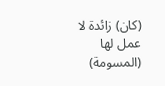(كان) زائدة لا عمل لها (المسومة)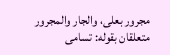مجرور بعلى، والجار والمجرور متعلقان بقوله: تسامى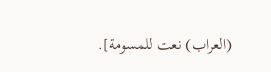(العراب) نعت للمسومة].